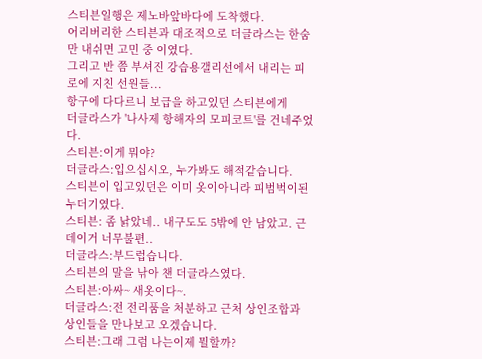스티븐일행은 제노바앞바다에 도착했다.
어리버리한 스티븐과 대조적으로 더글라스는 한숨만 내쉬면 고민 중 이였다.
그리고 반 쯤 부셔진 강습용갤리선에서 내리는 피로에 지친 선원들...
항구에 다다르니 보급을 하고있던 스티븐에게
더글라스가 '나사제 항해자의 모피코트'를 건네주었다.
스티븐:이게 뭐야?
더글라스:입으십시오, 누가봐도 해적같습니다.
스티븐이 입고있던은 이미 옷이아니라 피범벅이된 누더기였다.
스티븐: 좀 낡았네.. 내구도도 5밖에 안 남았고. 근데이거 너무불편..
더글라스:부드럽습니다.
스티븐의 말을 낚아 챈 더글라스였다.
스티븐:아싸~ 새옷이다~.
더글라스:전 전리품을 처분하고 근처 상인조합과 상인들을 만나보고 오겠습니다.
스티븐:그래 그럼 나는이제 뭘할까?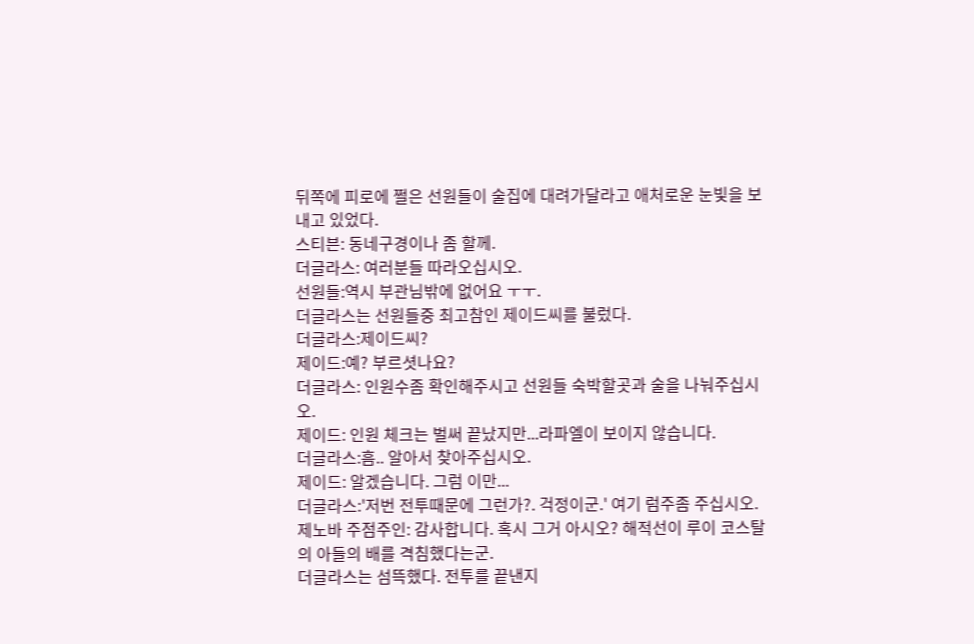뒤쪽에 피로에 쩔은 선원들이 술집에 대려가달라고 애처로운 눈빛을 보내고 있었다.
스티븐: 동네구경이나 좀 할께.
더글라스: 여러분들 따라오십시오.
선원들:역시 부관님밖에 없어요 ㅜㅜ.
더글라스는 선원들중 최고참인 제이드씨를 불렀다.
더글라스:제이드씨?
제이드:예? 부르셧나요?
더글라스: 인원수좀 확인해주시고 선원들 숙박할곳과 술을 나눠주십시오.
제이드: 인원 체크는 벌써 끝났지만...라파엘이 보이지 않습니다.
더글라스:흠.. 알아서 찾아주십시오.
제이드: 알겠습니다. 그럼 이만...
더글라스:'저번 전투때문에 그런가?. 걱정이군.' 여기 럼주좀 주십시오.
제노바 주점주인: 감사합니다. 혹시 그거 아시오? 해적선이 루이 코스탈의 아들의 배를 격침했다는군.
더글라스는 섬뜩했다. 전투를 끝낸지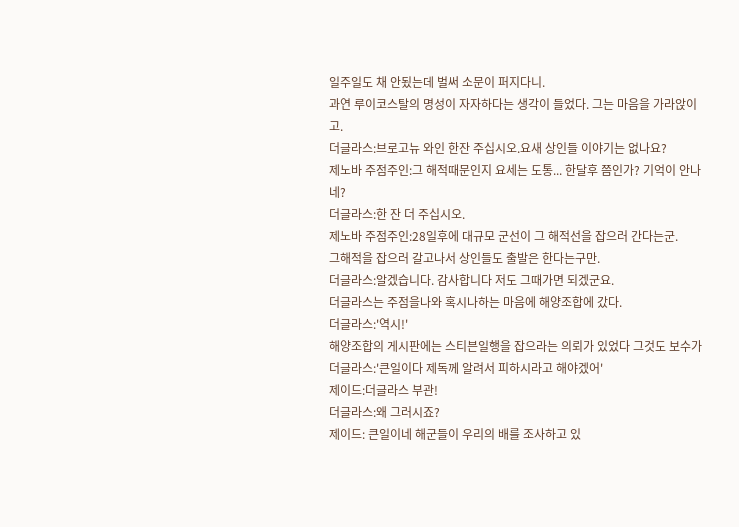일주일도 채 안됬는데 벌써 소문이 퍼지다니.
과연 루이코스탈의 명성이 자자하다는 생각이 들었다. 그는 마음을 가라앉이고.
더글라스:브로고뉴 와인 한잔 주십시오.요새 상인들 이야기는 없나요?
제노바 주점주인:그 해적때문인지 요세는 도통... 한달후 쯤인가? 기억이 안나네?
더글라스:한 잔 더 주십시오.
제노바 주점주인:28일후에 대규모 군선이 그 해적선을 잡으러 간다는군.
그해적을 잡으러 갈고나서 상인들도 출발은 한다는구만.
더글라스:알겠습니다. 감사합니다 저도 그때가면 되겠군요.
더글라스는 주점을나와 혹시나하는 마음에 해양조합에 갔다.
더글라스:'역시!'
해양조합의 게시판에는 스티븐일행을 잡으라는 의뢰가 있었다 그것도 보수가
더글라스:'큰일이다 제독께 알려서 피하시라고 해야겠어'
제이드:더글라스 부관!
더글라스:왜 그러시죠?
제이드: 큰일이네 해군들이 우리의 배를 조사하고 있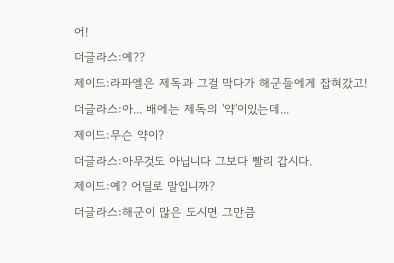어!
더글라스:예??
제이드:라파엘은 제독과 그걸 막다가 해군들에게 잡혀갔고!
더글라스:아... 배에는 제독의 '약'이있는데...
제이드:무슨 약이?
더글라스:아무것도 아닙니다 그보다 빨리 갑시다.
제이드:예? 어딜로 말입니까?
더글라스:해군이 많은 도시면 그만큼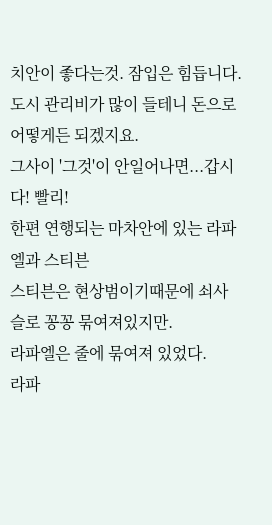치안이 좋다는것. 잠입은 힘듭니다.
도시 관리비가 많이 들테니 돈으로 어떻게든 되겠지요.
그사이 '그것'이 안일어나면...갑시다! 빨리!
한편 연행되는 마차안에 있는 라파엘과 스티븐
스티븐은 현상범이기때문에 쇠사슬로 꽁꽁 묶여져있지만.
라파엘은 줄에 묶여져 있었다.
라파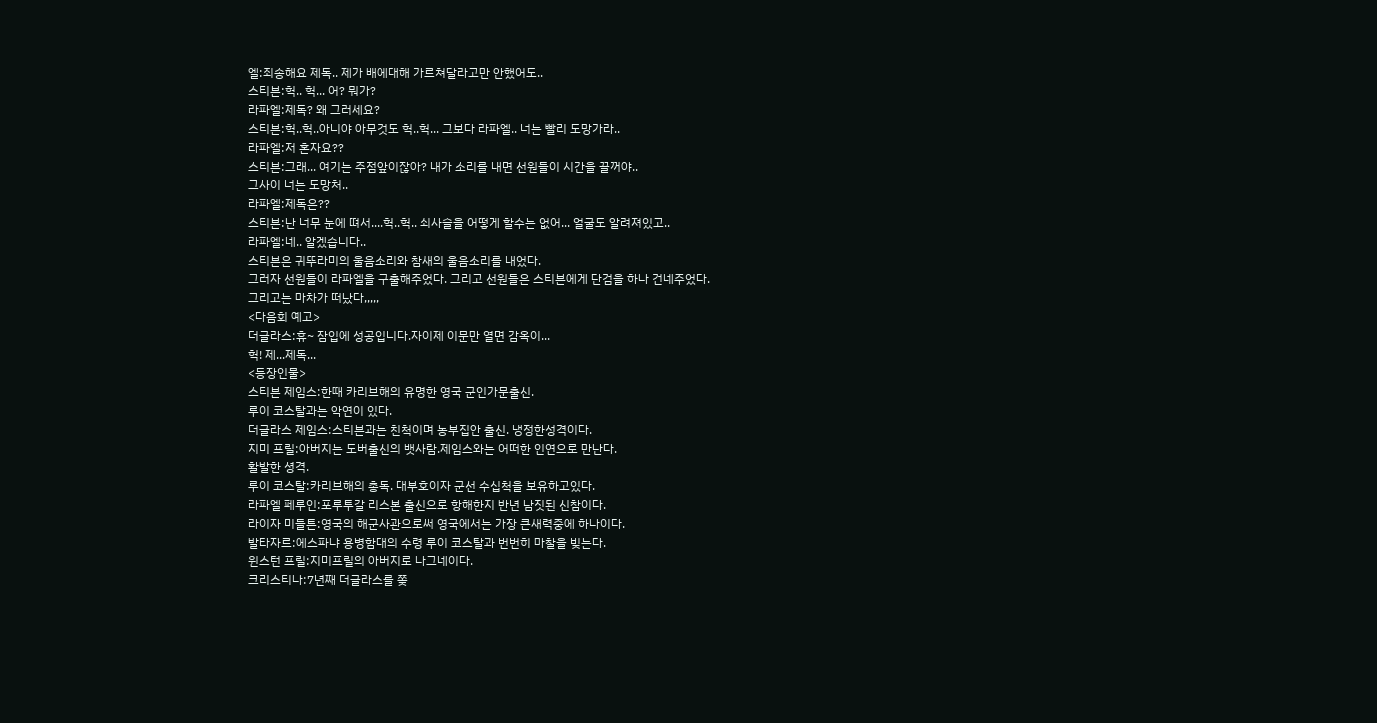엘:죄송해요 제독.. 제가 배에대해 가르쳐달라고만 안했어도..
스티븐:헉.. 헉... 어? 뭐가?
라파엘:제독? 왜 그러세요?
스티븐:헉..헉..아니야 아무것도 헉..헉... 그보다 라파엘.. 너는 빨리 도망가라..
라파엘:저 혼자요??
스티븐:그래... 여기는 주점앞이잖아? 내가 소리를 내면 선원들이 시간을 끌꺼야..
그사이 너는 도망처..
라파엘:제독은??
스티븐:난 너무 눈에 뗘서....헉..헉.. 쇠사슬을 어떻게 할수는 없어... 얼굴도 알려져있고..
라파엘:네.. 알겠습니다..
스티븐은 귀뚜라미의 울음소리와 참새의 울음소리를 내었다.
그러자 선원들이 라파엘을 구출해주었다. 그리고 선원들은 스티븐에게 단검을 하나 건네주었다.
그리고는 마차가 떠났다,,,,,
<다음회 예고>
더글라스:휴~ 잠입에 성공입니다.자이제 이문만 열면 감옥이...
헉! 제...제독...
<등장인물>
스티븐 제임스:한때 카리브해의 유명한 영국 군인가문출신.
루이 코스탈과는 악연이 있다.
더글라스 제임스:스티븐과는 친척이며 농부집안 출신. 냉정한성격이다.
지미 프릴:아버지는 도버출신의 뱃사람.제임스와는 어떠한 인연으로 만난다.
활발한 셩격.
루이 코스탈:카리브해의 총독. 대부호이자 군선 수십척을 보유하고있다.
라파엘 페루인:포루투갈 리스본 출신으로 항해한지 반년 남짓된 신참이다.
라이자 미들튼:영국의 해군사관으로써 영국에서는 가장 큰새력중에 하나이다.
발타자르:에스파냐 용병함대의 수령 루이 코스탈과 번번히 마찰을 빚는다.
윈스턴 프릴:지미프릴의 아버지로 나그네이다.
크리스티나:7년째 더글라스를 쫒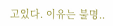고있다. 이유는 불명..